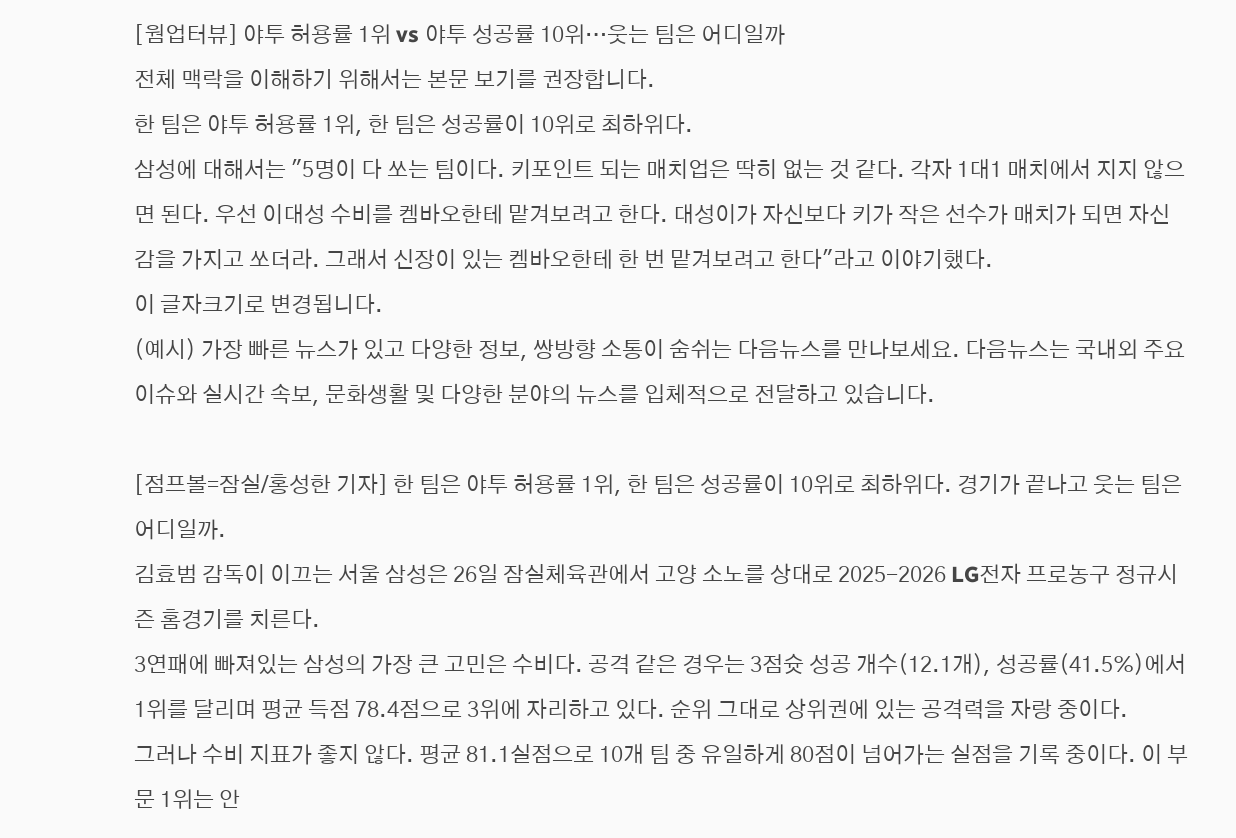[웜업터뷰] 야투 허용률 1위 vs 야투 성공률 10위…웃는 팀은 어디일까
전체 맥락을 이해하기 위해서는 본문 보기를 권장합니다.
한 팀은 야투 허용률 1위, 한 팀은 성공률이 10위로 최하위다.
삼성에 대해서는 "5명이 다 쏘는 팀이다. 키포인트 되는 매치업은 딱히 없는 것 같다. 각자 1대1 매치에서 지지 않으면 된다. 우선 이대성 수비를 켐바오한테 맡겨보려고 한다. 대성이가 자신보다 키가 작은 선수가 매치가 되면 자신감을 가지고 쏘더라. 그래서 신장이 있는 켐바오한테 한 번 맡겨보려고 한다"라고 이야기했다.
이 글자크기로 변경됩니다.
(예시) 가장 빠른 뉴스가 있고 다양한 정보, 쌍방향 소통이 숨쉬는 다음뉴스를 만나보세요. 다음뉴스는 국내외 주요이슈와 실시간 속보, 문화생활 및 다양한 분야의 뉴스를 입체적으로 전달하고 있습니다.

[점프볼=잠실/홍성한 기자] 한 팀은 야투 허용률 1위, 한 팀은 성공률이 10위로 최하위다. 경기가 끝나고 웃는 팀은 어디일까.
김효범 감독이 이끄는 서울 삼성은 26일 잠실체육관에서 고양 소노를 상대로 2025-2026 LG전자 프로농구 정규시즌 홈경기를 치른다.
3연패에 빠져있는 삼성의 가장 큰 고민은 수비다. 공격 같은 경우는 3점슛 성공 개수(12.1개), 성공률(41.5%)에서 1위를 달리며 평균 득점 78.4점으로 3위에 자리하고 있다. 순위 그대로 상위권에 있는 공격력을 자랑 중이다.
그러나 수비 지표가 좋지 않다. 평균 81.1실점으로 10개 팀 중 유일하게 80점이 넘어가는 실점을 기록 중이다. 이 부문 1위는 안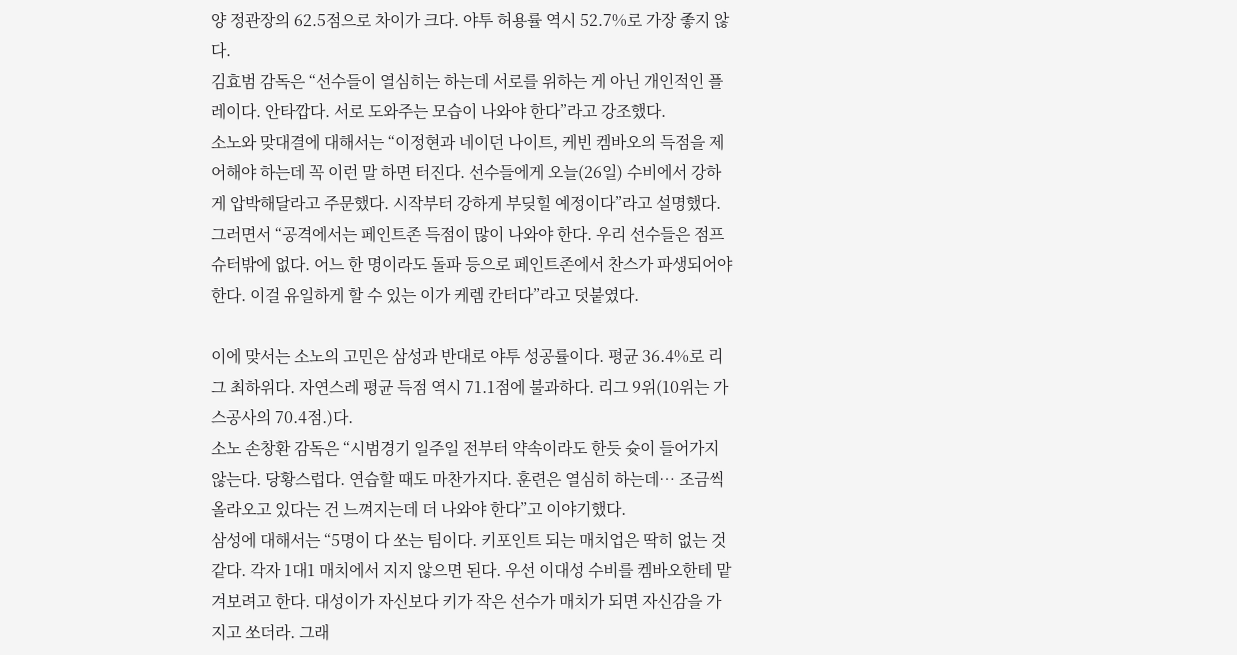양 정관장의 62.5점으로 차이가 크다. 야투 허용률 역시 52.7%로 가장 좋지 않다.
김효범 감독은 “선수들이 열심히는 하는데 서로를 위하는 게 아닌 개인적인 플레이다. 안타깝다. 서로 도와주는 모습이 나와야 한다”라고 강조했다.
소노와 맞대결에 대해서는 “이정현과 네이던 나이트, 케빈 켐바오의 득점을 제어해야 하는데 꼭 이런 말 하면 터진다. 선수들에게 오늘(26일) 수비에서 강하게 압박해달라고 주문했다. 시작부터 강하게 부딪힐 예정이다”라고 설명했다.
그러면서 “공격에서는 페인트존 득점이 많이 나와야 한다. 우리 선수들은 점프 슈터밖에 없다. 어느 한 명이라도 돌파 등으로 페인트존에서 찬스가 파생되어야 한다. 이걸 유일하게 할 수 있는 이가 케렘 칸터다”라고 덧붙였다.

이에 맞서는 소노의 고민은 삼성과 반대로 야투 성공률이다. 평균 36.4%로 리그 최하위다. 자연스레 평균 득점 역시 71.1점에 불과하다. 리그 9위(10위는 가스공사의 70.4점.)다.
소노 손창환 감독은 “시범경기 일주일 전부터 약속이라도 한듯 슛이 들어가지 않는다. 당황스럽다. 연습할 때도 마찬가지다. 훈련은 열심히 하는데… 조금씩 올라오고 있다는 건 느껴지는데 더 나와야 한다”고 이야기했다.
삼성에 대해서는 “5명이 다 쏘는 팀이다. 키포인트 되는 매치업은 딱히 없는 것 같다. 각자 1대1 매치에서 지지 않으면 된다. 우선 이대성 수비를 켐바오한테 맡겨보려고 한다. 대성이가 자신보다 키가 작은 선수가 매치가 되면 자신감을 가지고 쏘더라. 그래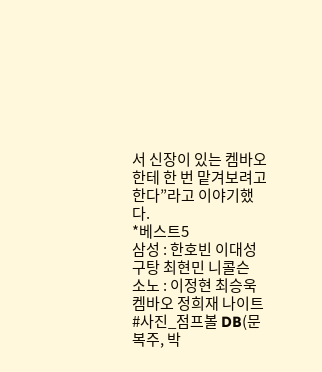서 신장이 있는 켐바오한테 한 번 맡겨보려고 한다”라고 이야기했다.
*베스트5
삼성 : 한호빈 이대성 구탕 최현민 니콜슨
소노 : 이정현 최승욱 켐바오 정희재 나이트
#사진_점프볼 DB(문복주, 박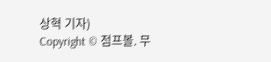상혁 기자)
Copyright © 점프볼. 무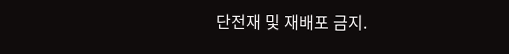단전재 및 재배포 금지.